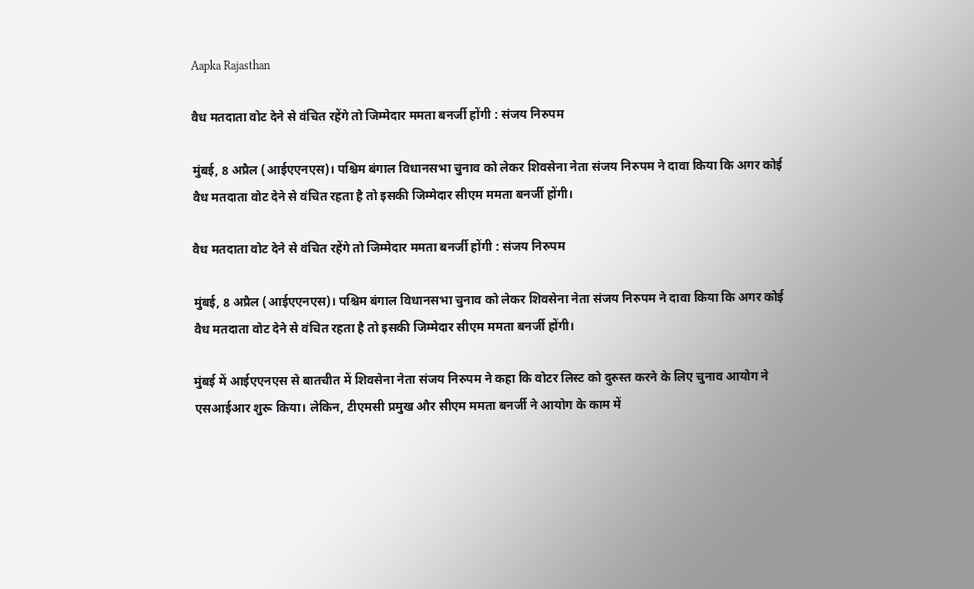Aapka Rajasthan

वैध मतदाता वोट देने से वंचित रहेंगे तो जिम्मेदार ममता बनर्जी होंगी : संजय निरुपम

मुंबई, 8 अप्रैल (आईएएनएस)। पश्चिम बंगाल विधानसभा चुनाव को लेकर शिवसेना नेता संजय निरुपम ने दावा किया कि अगर कोई वैध मतदाता वोट देने से वंचित रहता है तो इसकी जिम्मेदार सीएम ममता बनर्जी होंगी।

वैध मतदाता वोट देने से वंचित रहेंगे तो जिम्मेदार ममता बनर्जी होंगी : संजय निरुपम

मुंबई, 8 अप्रैल (आईएएनएस)। पश्चिम बंगाल विधानसभा चुनाव को लेकर शिवसेना नेता संजय निरुपम ने दावा किया कि अगर कोई वैध मतदाता वोट देने से वंचित रहता है तो इसकी जिम्मेदार सीएम ममता बनर्जी होंगी।

मुंबई में आईएएनएस से बातचीत में शिवसेना नेता संजय निरुपम ने कहा कि वोटर लिस्ट को दुरुस्त करने के लिए चुनाव आयोग ने एसआईआर शुरू किया। लेकिन, टीएमसी प्रमुख और सीएम ममता बनर्जी ने आयोग के काम में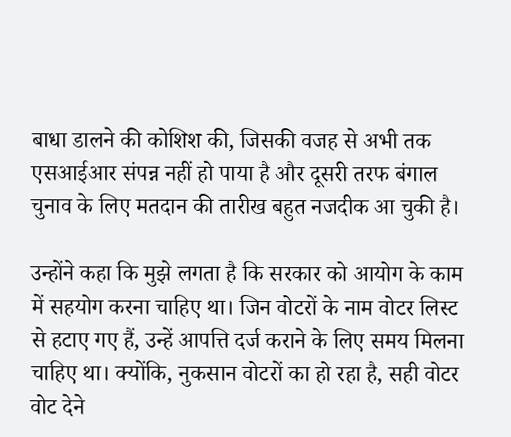बाधा डालने की कोशिश की, जिसकी वजह से अभी तक एसआईआर संपन्न नहीं हो पाया है और दूसरी तरफ बंगाल चुनाव के लिए मतदान की तारीख बहुत नजदीक आ चुकी है।

उन्होंने कहा कि मुझे लगता है कि सरकार को आयोग के काम में सहयोग करना चाहिए था। जिन वोटरों के नाम वोटर लिस्ट से हटाए गए हैं, उन्हें आपत्ति दर्ज कराने के लिए समय मिलना चाहिए था। क्योंकि, नुकसान वोटरों का हो रहा है, सही वोटर वोट देने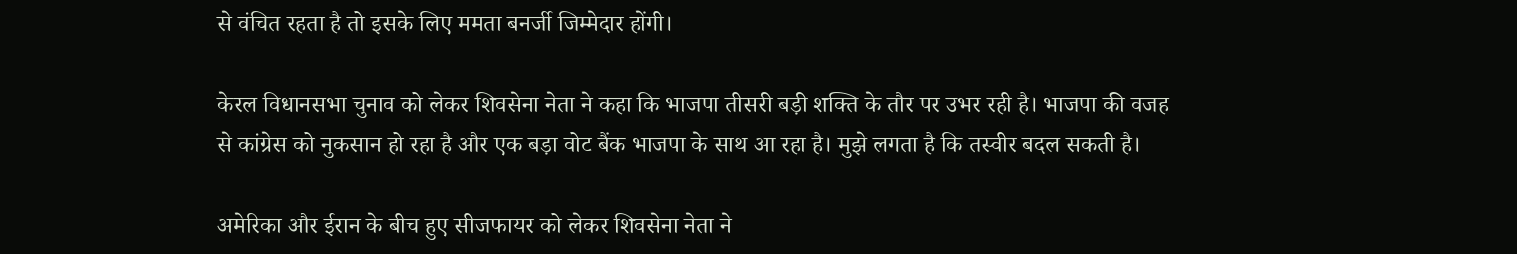से वंचित रहता है तो इसके लिए ममता बनर्जी जिम्मेदार होंगी।

केरल विधानसभा चुनाव को लेकर शिवसेना नेता ने कहा कि भाजपा तीसरी बड़ी शक्ति के तौर पर उभर रही है। भाजपा की वजह से कांग्रेस को नुकसान हो रहा है और एक बड़ा वोट बैंक भाजपा के साथ आ रहा है। मुझे लगता है कि तस्वीर बदल सकती है।

अमेरिका और ईरान के बीच हुए सीजफायर को लेकर शिवसेना नेता ने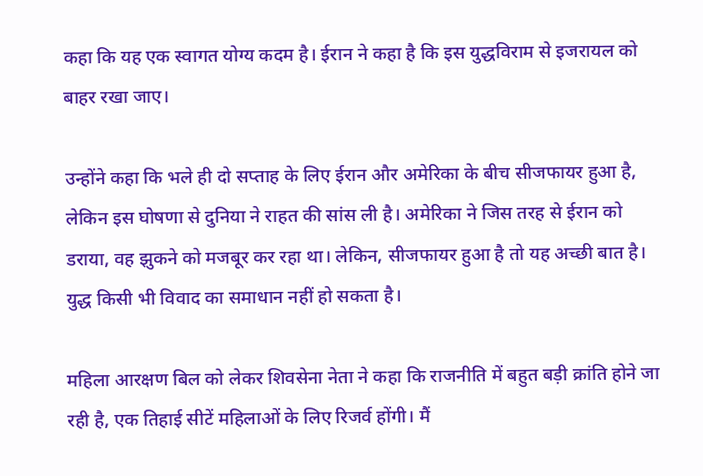कहा कि यह एक स्वागत योग्य कदम है। ईरान ने कहा है कि इस युद्धविराम से इजरायल को बाहर रखा जाए।

उन्होंने कहा कि भले ही दो सप्ताह के लिए ईरान और अमेरिका के बीच सीजफायर हुआ है, लेकिन इस घोषणा से दुनिया ने राहत की सांस ली है। अमेरिका ने जिस तरह से ईरान को डराया, वह झुकने को मजबूर कर रहा था। लेकिन, सीजफायर हुआ है तो यह अच्छी बात है। युद्ध किसी भी विवाद का समाधान नहीं हो सकता है।

महिला आरक्षण बिल को लेकर शिवसेना नेता ने कहा कि राजनीति में बहुत बड़ी क्रांति होने जा रही है, एक तिहाई सीटें महिलाओं के लिए रिजर्व होंगी। मैं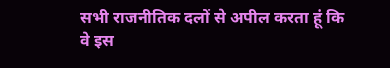सभी राजनीतिक दलों से अपील करता हूं कि वे इस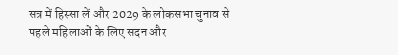सत्र में हिस्सा लें और 2029 के लोकसभा चुनाव से पहले महिलाओं के लिए सदन और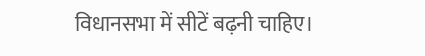विधानसभा में सीटें बढ़नी चाहिए।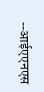--आईएएनएस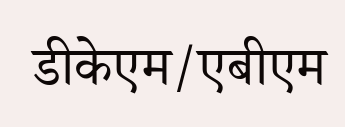डीकेएम/एबीएम